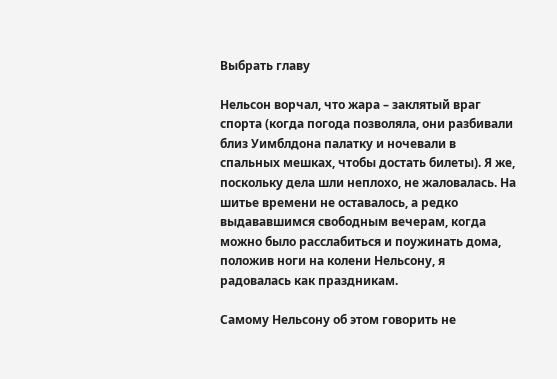Выбрать главу

Нельсон ворчал, что жара – заклятый враг спорта (когда погода позволяла, они разбивали близ Уимблдона палатку и ночевали в спальных мешках, чтобы достать билеты). Я же, поскольку дела шли неплохо, не жаловалась. На шитье времени не оставалось, а редко выдававшимся свободным вечерам, когда можно было расслабиться и поужинать дома, положив ноги на колени Нельсону, я радовалась как праздникам.

Самому Нельсону об этом говорить не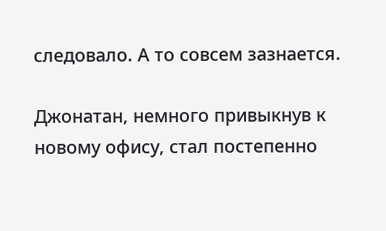следовало. А то совсем зазнается.

Джонатан, немного привыкнув к новому офису, стал постепенно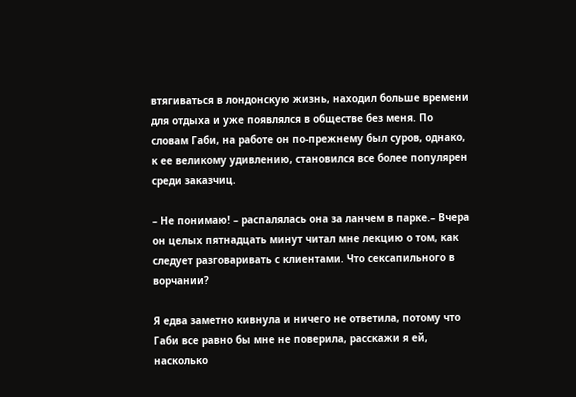втягиваться в лондонскую жизнь, находил больше времени для отдыха и уже появлялся в обществе без меня. По словам Габи, на работе он по-прежнему был суров, однако, к ее великому удивлению, становился все более популярен среди заказчиц.

– Не понимаю! – распалялась она за ланчем в парке.– Вчера он целых пятнадцать минут читал мне лекцию о том, как следует разговаривать с клиентами. Что сексапильного в ворчании?

Я едва заметно кивнула и ничего не ответила, потому что Габи все равно бы мне не поверила, расскажи я ей, насколько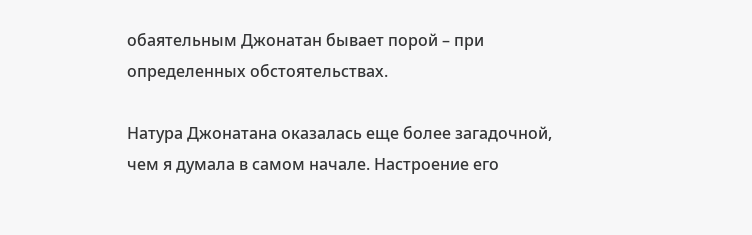обаятельным Джонатан бывает порой – при определенных обстоятельствах.

Натура Джонатана оказалась еще более загадочной, чем я думала в самом начале. Настроение его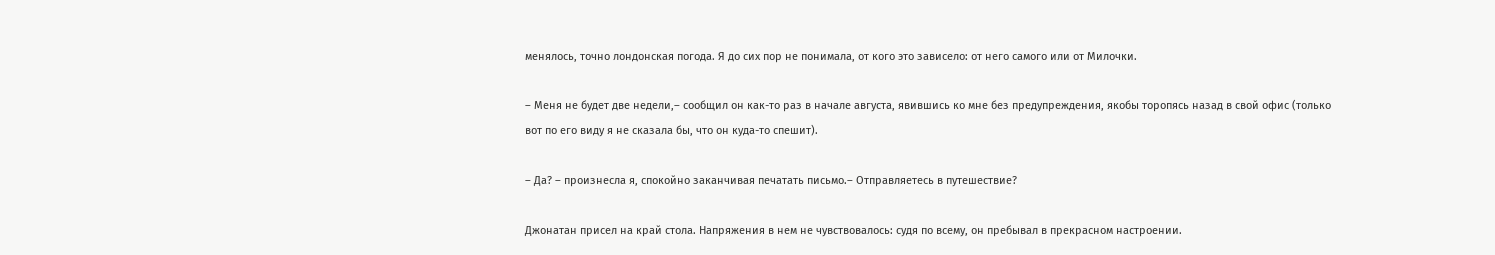менялось, точно лондонская погода. Я до сих пор не понимала, от кого это зависело: от него самого или от Милочки.

– Меня не будет две недели,– сообщил он как-то раз в начале августа, явившись ко мне без предупреждения, якобы торопясь назад в свой офис (только вот по его виду я не сказала бы, что он куда-то спешит).

– Да? – произнесла я, спокойно заканчивая печатать письмо.– Отправляетесь в путешествие?

Джонатан присел на край стола. Напряжения в нем не чувствовалось: судя по всему, он пребывал в прекрасном настроении.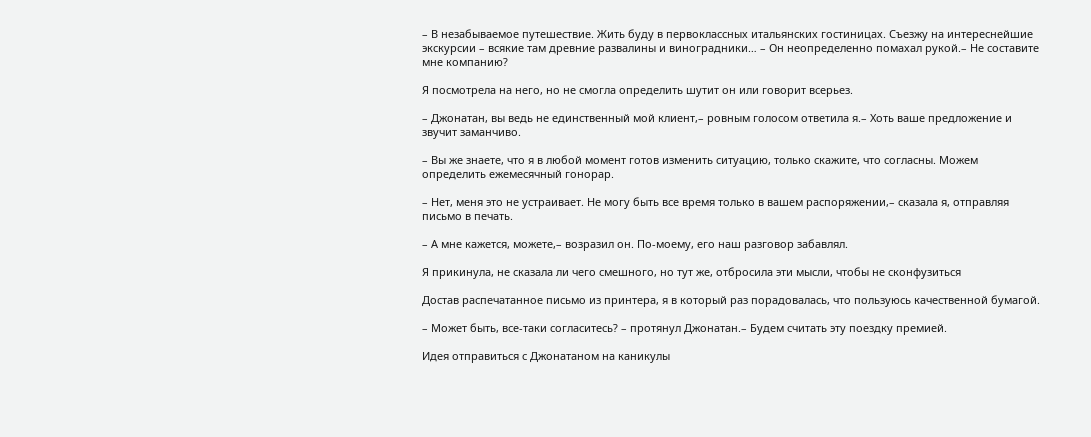– В незабываемое путешествие. Жить буду в первоклассных итальянских гостиницах. Съезжу на интереснейшие экскурсии – всякие там древние развалины и виноградники… – Он неопределенно помахал рукой.– Не составите мне компанию?

Я посмотрела на него, но не смогла определить шутит он или говорит всерьез.

– Джонатан, вы ведь не единственный мой клиент,– ровным голосом ответила я.– Хоть ваше предложение и звучит заманчиво.

– Вы же знаете, что я в любой момент готов изменить ситуацию, только скажите, что согласны. Можем определить ежемесячный гонорар.

– Нет, меня это не устраивает. Не могу быть все время только в вашем распоряжении,– сказала я, отправляя письмо в печать.

– А мне кажется, можете,– возразил он. По-моему, его наш разговор забавлял.

Я прикинула, не сказала ли чего смешного, но тут же, отбросила эти мысли, чтобы не сконфузиться

Достав распечатанное письмо из принтера, я в который раз порадовалась, что пользуюсь качественной бумагой.

– Может быть, все-таки согласитесь? – протянул Джонатан.– Будем считать эту поездку премией.

Идея отправиться с Джонатаном на каникулы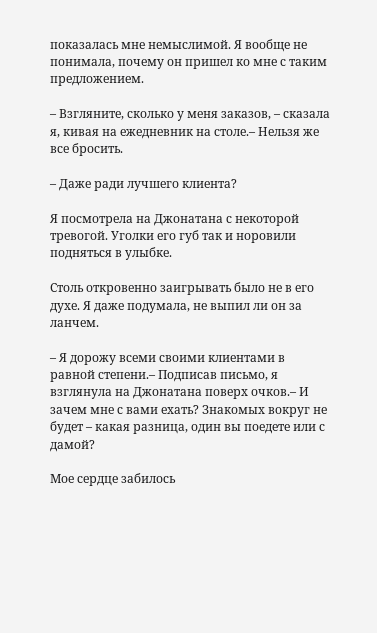показалась мне немыслимой. Я вообще не понимала, почему он пришел ко мне с таким предложением.

– Взгляните, сколько у меня заказов, – сказала я, кивая на ежедневник на столе.– Нельзя же все бросить.

– Даже ради лучшего клиента?

Я посмотрела на Джонатана с некоторой тревогой. Уголки его губ так и норовили подняться в улыбке.

Столь откровенно заигрывать было не в его духе. Я даже подумала, не выпил ли он за ланчем.

– Я дорожу всеми своими клиентами в равной степени.– Подписав письмо, я взглянула на Джонатана поверх очков.– И зачем мне с вами ехать? Знакомых вокруг не будет – какая разница, один вы поедете или с дамой?

Мое сердце забилось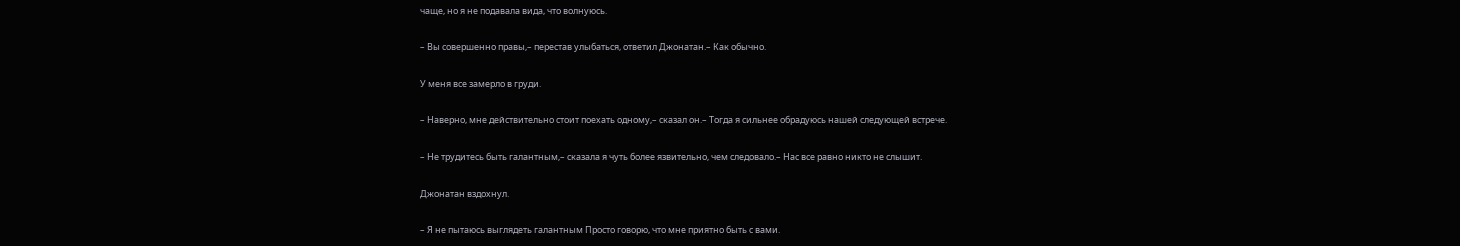чаще, но я не подавала вида, что волнуюсь.

– Вы совершенно правы,– перестав улыбаться, ответил Джонатан.– Как обычно.

У меня все замерло в груди.

– Наверно, мне действительно стоит поехать одному,– сказал он.– Тогда я сильнее обрадуюсь нашей следующей встрече.

– Не трудитесь быть галантным,– сказала я чуть более язвительно, чем следовало.– Нас все равно никто не слышит.

Джонатан вздохнул.

– Я не пытаюсь выглядеть галантным Просто говорю, что мне приятно быть с вами.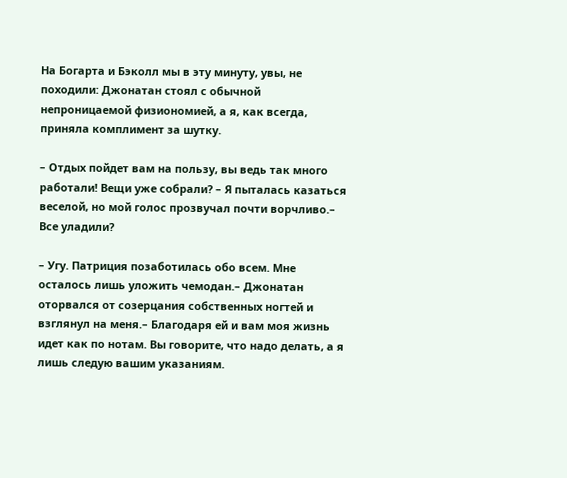На Богарта и Бэколл мы в эту минуту, увы, не походили: Джонатан стоял с обычной непроницаемой физиономией, а я, как всегда, приняла комплимент за шутку.

– Отдых пойдет вам на пользу, вы ведь так много работали! Вещи уже собрали? – Я пыталась казаться веселой, но мой голос прозвучал почти ворчливо.– Все уладили?

– Угу. Патриция позаботилась обо всем. Мне осталось лишь уложить чемодан.– Джонатан оторвался от созерцания собственных ногтей и взглянул на меня.– Благодаря ей и вам моя жизнь идет как по нотам. Вы говорите, что надо делать, а я лишь следую вашим указаниям.